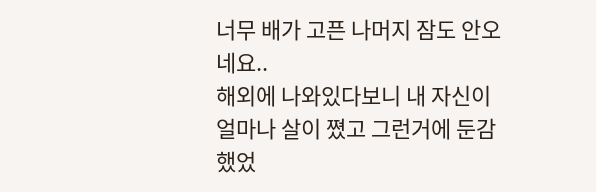너무 배가 고픈 나머지 잠도 안오네요..
해외에 나와있다보니 내 자신이 얼마나 살이 쪘고 그런거에 둔감했었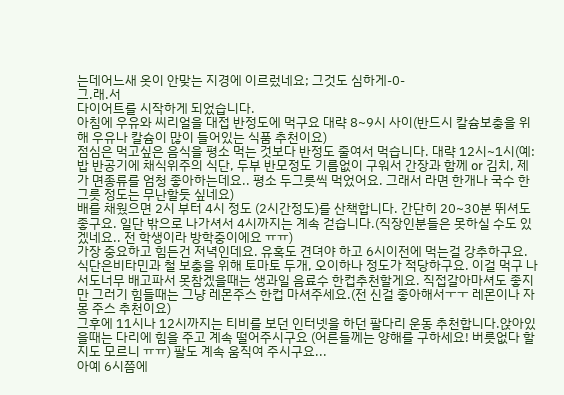는데어느새 옷이 안맞는 지경에 이르렀네요; 그것도 심하게-0-
그.래.서
다이어트를 시작하게 되었습니다.
아침에 우유와 씨리얼을 대접 반정도에 먹구요 대략 8~9시 사이(반드시 칼슘보충을 위해 우유나 칼슘이 많이 들어있는 식품 추천이요)
점심은 먹고싶은 음식을 평소 먹는 것보다 반정도 줄여서 먹습니다. 대략 12시~1시(예: 밥 반공기에 채식위주의 식단, 두부 반모정도 기름없이 구워서 간장과 함께 or 김치, 제가 면종류를 엄청 좋아하는데요.. 평소 두그릇씩 먹었어요. 그래서 라면 한개나 국수 한그릇 정도는 무난할듯 싶네요)
배를 채웠으면 2시 부터 4시 정도 (2시간정도)를 산책합니다. 간단히 20~30분 뛰셔도 좋구요. 일단 밖으로 나가셔서 4시까지는 계속 걷습니다.(직장인분들은 못하실 수도 있겠네요.. 전 학생이라 방학중이에요 ㅠㅠ)
가장 중요하고 힘든건 저녁인데요. 유혹도 견뎌야 하고 6시이전에 먹는걸 강추하구요. 식단은비타민과 철 보충을 위해 토마토 두개, 오이하나 정도가 적당하구요. 이걸 먹구 나서도너무 배고파서 못참겠을때는 생과일 음료수 한컵추천할게요. 직접갈아마셔도 좋지만 그러기 힘들때는 그냥 레몬주스 한컵 마셔주세요.(전 신걸 좋아해서ㅜㅜ 레몬이나 자몽 주스 추천이요)
그후에 11시나 12시까지는 티비를 보던 인터넷을 하던 팔다리 운동 추천합니다.앉아있을때는 다리에 힘을 주고 계속 떨어주시구요 (어른들께는 양해를 구하세요! 버릇없다 할지도 모르니 ㅠㅠ) 팔도 계속 움직여 주시구요...
아예 6시쯤에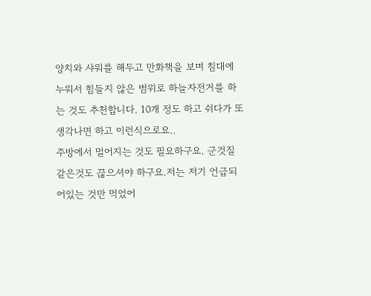양치와 샤워를 해두고 만화책을 보며 침대에 누워서 힘들지 않은 범위로 하늘자전거를 하는 것도 추천합니다. 10개 정도 하고 쉬다가 또 생각나면 하고 이런식으로요..
주방에서 멀어지는 것도 필요하구요. 군것질 같은것도 끊으셔야 하구요.저는 저기 언급되어있는 것만 먹었어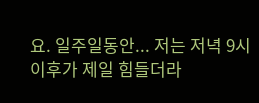요. 일주일동안... 저는 저녁 9시이후가 제일 힘들더라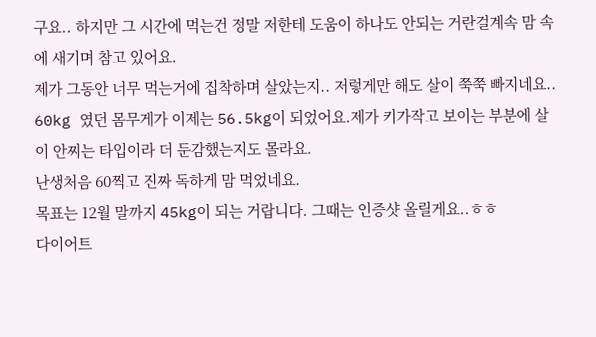구요.. 하지만 그 시간에 먹는건 정말 저한테 도움이 하나도 안되는 거란걸계속 맘 속에 새기며 참고 있어요.
제가 그동안 너무 먹는거에 집착하며 살았는지.. 저렇게만 해도 살이 쭉쭉 빠지네요..
60kg 였던 몸무게가 이제는 56.5kg이 되었어요.제가 키가작고 보이는 부분에 살이 안찌는 타입이라 더 둔감했는지도 몰라요.
난생처음 60찍고 진짜 독하게 맘 먹었네요.
목표는 12월 말까지 45kg이 되는 거랍니다. 그때는 인증샷 올릴게요..ㅎㅎ
다이어트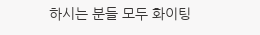하시는 분들 모두 화이팅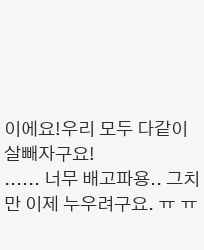이에요!우리 모두 다같이 살빼자구요!
...... 너무 배고파용.. 그치만 이제 누우려구요. ㅠ ㅠ